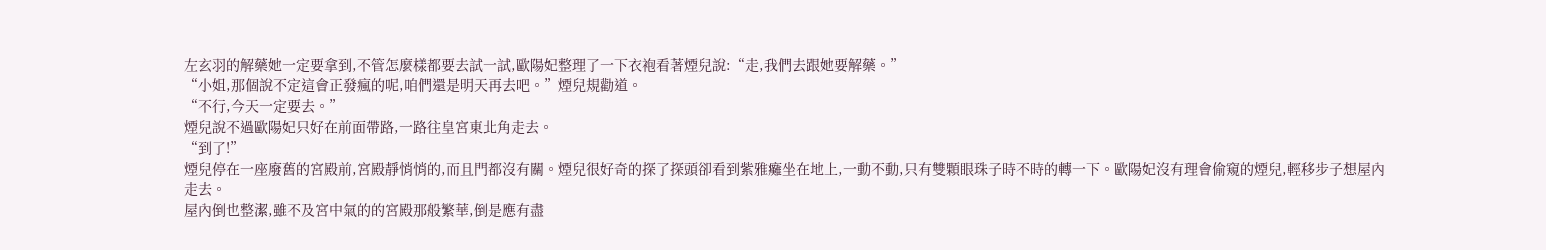左玄羽的解藥她一定要拿到,不管怎麼樣都要去試一試,歐陽妃整理了一下衣袍看著煙兒說:“走,我們去跟她要解藥。”
“小姐,那個說不定這會正發瘋的呢,咱們還是明天再去吧。”煙兒規勸道。
“不行,今天一定要去。”
煙兒說不過歐陽妃只好在前面帶路,一路往皇宮東北角走去。
“到了!”
煙兒停在一座廢舊的宮殿前,宮殿靜悄悄的,而且門都沒有關。煙兒很好奇的探了探頭卻看到紫雅癱坐在地上,一動不動,只有雙顆眼珠子時不時的轉一下。歐陽妃沒有理會偷窺的煙兒,輕移步子想屋內走去。
屋內倒也整潔,雖不及宮中氣的的宮殿那般繁華,倒是應有盡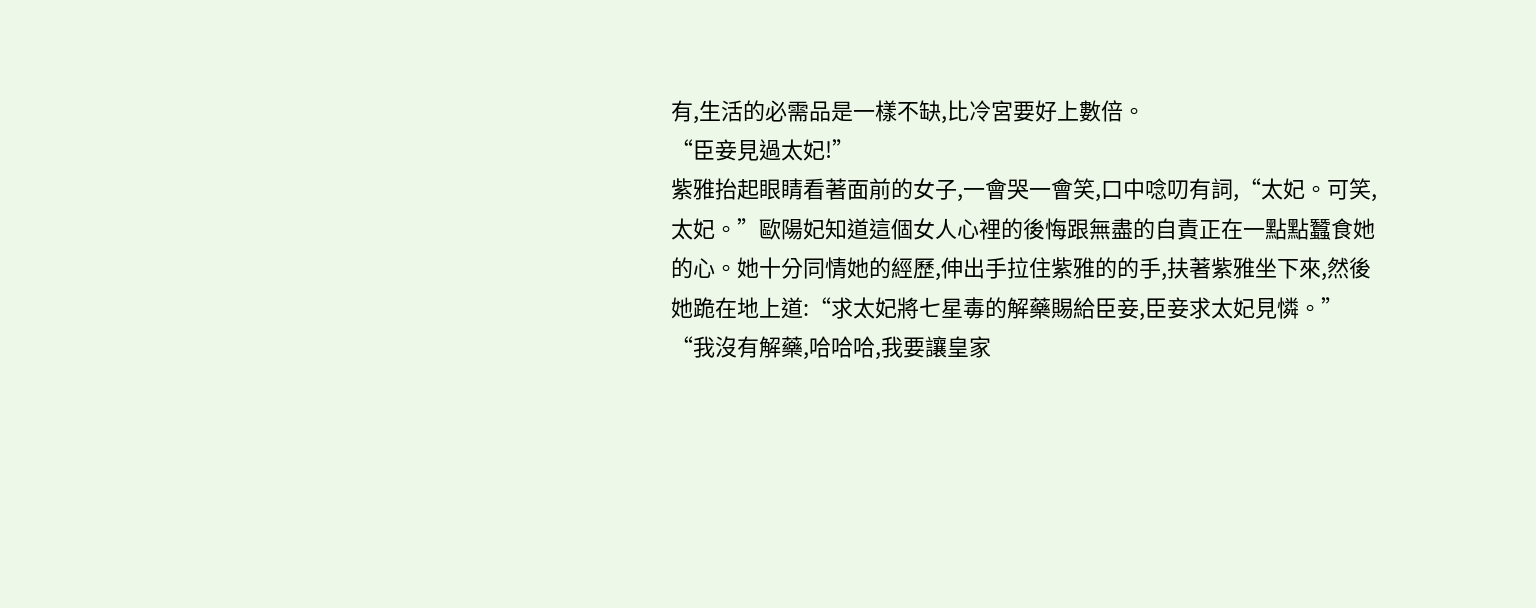有,生活的必需品是一樣不缺,比冷宮要好上數倍。
“臣妾見過太妃!”
紫雅抬起眼睛看著面前的女子,一會哭一會笑,口中唸叨有詞,“太妃。可笑,太妃。”歐陽妃知道這個女人心裡的後悔跟無盡的自責正在一點點蠶食她的心。她十分同情她的經歷,伸出手拉住紫雅的的手,扶著紫雅坐下來,然後她跪在地上道:“求太妃將七星毒的解藥賜給臣妾,臣妾求太妃見憐。”
“我沒有解藥,哈哈哈,我要讓皇家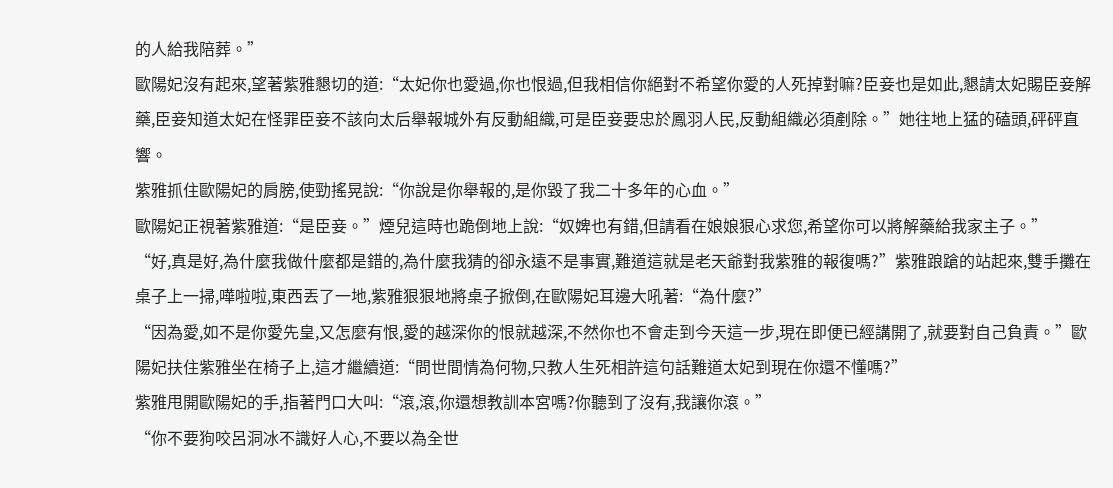的人給我陪葬。”
歐陽妃沒有起來,望著紫雅懇切的道:“太妃你也愛過,你也恨過,但我相信你絕對不希望你愛的人死掉對嘛?臣妾也是如此,懇請太妃賜臣妾解藥,臣妾知道太妃在怪罪臣妾不該向太后舉報城外有反動組織,可是臣妾要忠於鳳羽人民,反動組織必須剷除。”她往地上猛的磕頭,砰砰直響。
紫雅抓住歐陽妃的肩膀,使勁搖晃說:“你說是你舉報的,是你毀了我二十多年的心血。”
歐陽妃正視著紫雅道:“是臣妾。”煙兒這時也跪倒地上說:“奴婢也有錯,但請看在娘娘狠心求您,希望你可以將解藥給我家主子。”
“好,真是好,為什麼我做什麼都是錯的,為什麼我猜的卻永遠不是事實,難道這就是老天爺對我紫雅的報復嗎?”紫雅踉蹌的站起來,雙手攤在桌子上一掃,嘩啦啦,東西丟了一地,紫雅狠狠地將桌子掀倒,在歐陽妃耳邊大吼著:“為什麼?”
“因為愛,如不是你愛先皇,又怎麼有恨,愛的越深你的恨就越深,不然你也不會走到今天這一步,現在即便已經講開了,就要對自己負責。”歐陽妃扶住紫雅坐在椅子上,這才繼續道:“問世間情為何物,只教人生死相許這句話難道太妃到現在你還不懂嗎?”
紫雅甩開歐陽妃的手,指著門口大叫:“滾,滾,你還想教訓本宮嗎?你聽到了沒有,我讓你滾。”
“你不要狗咬呂洞冰不識好人心,不要以為全世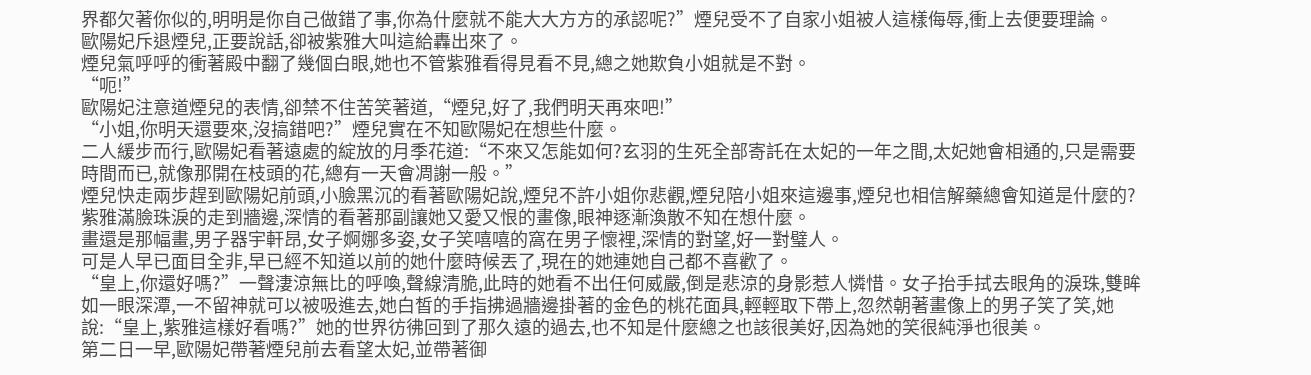界都欠著你似的,明明是你自己做錯了事,你為什麼就不能大大方方的承認呢?”煙兒受不了自家小姐被人這樣侮辱,衝上去便要理論。
歐陽妃斥退煙兒,正要說話,卻被紫雅大叫這給轟出來了。
煙兒氣呼呼的衝著殿中翻了幾個白眼,她也不管紫雅看得見看不見,總之她欺負小姐就是不對。
“呃!”
歐陽妃注意道煙兒的表情,卻禁不住苦笑著道,“煙兒,好了,我們明天再來吧!”
“小姐,你明天還要來,沒搞錯吧?”煙兒實在不知歐陽妃在想些什麼。
二人緩步而行,歐陽妃看著遠處的綻放的月季花道:“不來又怎能如何?玄羽的生死全部寄託在太妃的一年之間,太妃她會相通的,只是需要時間而已,就像那開在枝頭的花,總有一天會凋謝一般。”
煙兒快走兩步趕到歐陽妃前頭,小臉黑沉的看著歐陽妃說,煙兒不許小姐你悲觀,煙兒陪小姐來這邊事,煙兒也相信解藥總會知道是什麼的?
紫雅滿臉珠淚的走到牆邊,深情的看著那副讓她又愛又恨的畫像,眼神逐漸渙散不知在想什麼。
畫還是那幅畫,男子器宇軒昂,女子婀娜多姿,女子笑嘻嘻的窩在男子懷裡,深情的對望,好一對璧人。
可是人早已面目全非,早已經不知道以前的她什麼時候丟了,現在的她連她自己都不喜歡了。
“皇上,你還好嗎?”一聲淒涼無比的呼喚,聲線清脆,此時的她看不出任何威嚴,倒是悲涼的身影惹人憐惜。女子抬手拭去眼角的淚珠,雙眸如一眼深潭,一不留神就可以被吸進去,她白皙的手指拂過牆邊掛著的金色的桃花面具,輕輕取下帶上,忽然朝著畫像上的男子笑了笑,她說:“皇上,紫雅這樣好看嗎?”她的世界彷彿回到了那久遠的過去,也不知是什麼總之也該很美好,因為她的笑很純淨也很美。
第二日一早,歐陽妃帶著煙兒前去看望太妃,並帶著御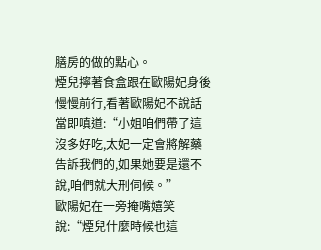膳房的做的點心。
煙兒擰著食盒跟在歐陽妃身後慢慢前行,看著歐陽妃不說話當即嗔道:“小姐咱們帶了這沒多好吃,太妃一定會將解藥告訴我們的,如果她要是還不說,咱們就大刑伺候。”
歐陽妃在一旁掩嘴嬉笑說:“煙兒什麼時候也這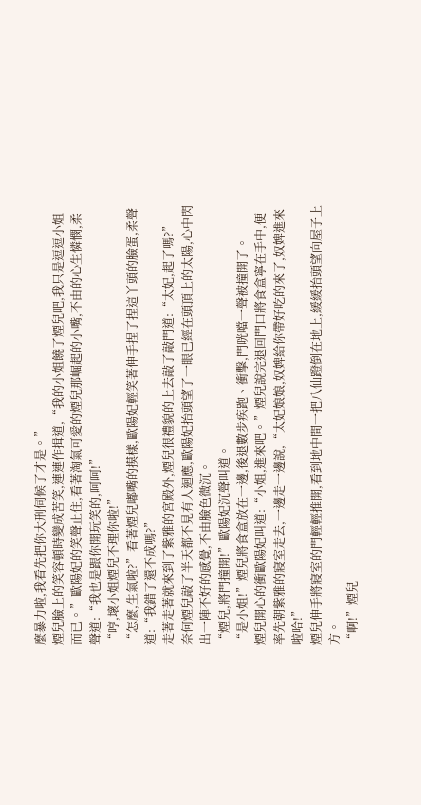麼暴力啦,我看先把你大刑伺候了才是。”
煙兒臉上的笑容頓時變成苦笑,連連作揖道,“我的小姐饒了煙兒吧,我只是逗逗小姐而已。”歐陽妃的笑聲止住,看著淘氣可愛的煙兒那崛起的小嘴,不由的心生憐憫,柔聲道:“我也是跟你開玩笑的,呵呵!”
“哼,壞小姐煙兒不理你啦!”
“怎麼,生氣啦?”看著煙兒嘟嘴的摸樣,歐陽妃輕笑著伸手捏了捏這丫頭的臉蛋,柔聲道:“我錯了還不成嗎?”
走著走著就來到了紫雅的宮殿外,煙兒很禮貌的上去敲了敲門道:“太妃,起了嗎?”
奈何煙兒敲了半天都不見有人迴應,歐陽妃抬頭望了一眼已經在頭頂上的太陽,心中閃出一陣不好的感覺,不由臉色微沉。
“煙兒,將門撞開!”歐陽妃沉聲叫道。
“是小姐!”煙兒將食盒放在一邊,後退數步疾跑、衝擊,門咣噹一聲被撞開了。
煙兒開心的衝歐陽妃叫道:“小姐,進來吧。”煙兒說完退回門口將食盒寧在手中,便率先朝紫雅的寢室走去,一邊走一邊說,“太妃娘娘,奴婢給你帶好吃的來了,奴婢進來啦哈!”
煙兒伸手將寢室的門輕輕推開,看到地中間一把八仙蹬倒在地上,緩緩抬頭望向屋子上方。
“啊!”煙兒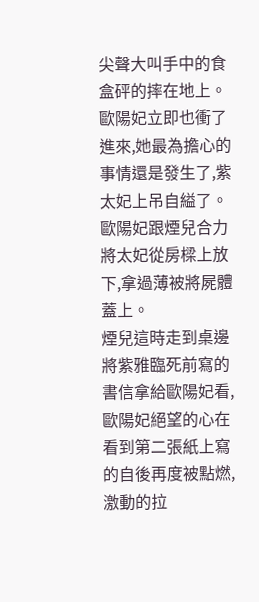尖聲大叫手中的食盒砰的摔在地上。
歐陽妃立即也衝了進來,她最為擔心的事情還是發生了,紫太妃上吊自縊了。歐陽妃跟煙兒合力將太妃從房樑上放下,拿過薄被將屍體蓋上。
煙兒這時走到桌邊將紫雅臨死前寫的書信拿給歐陽妃看,歐陽妃絕望的心在看到第二張紙上寫的自後再度被點燃,激動的拉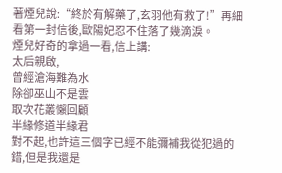著煙兒說:“終於有解藥了,玄羽他有救了!”再細看第一封信後,歐陽妃忍不住落了幾滴淚。
煙兒好奇的拿過一看,信上講:
太后親啟,
曾經滄海難為水
除卻巫山不是雲
取次花叢懶回顧
半緣修道半緣君
對不起,也許這三個字已經不能彌補我從犯過的錯,但是我還是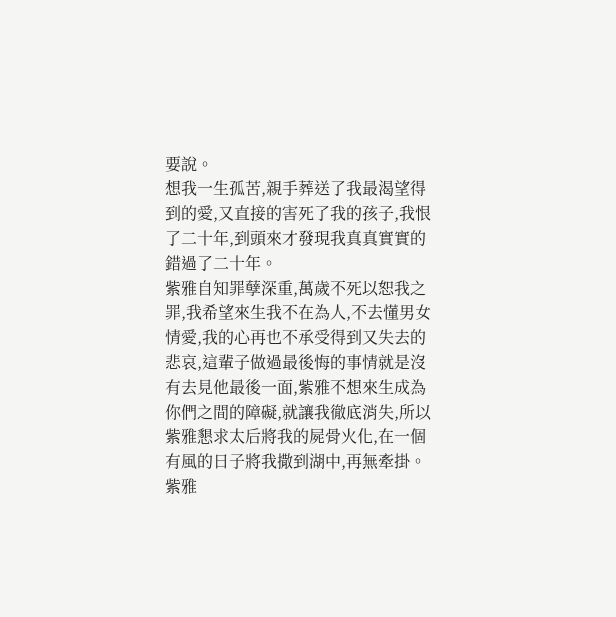要說。
想我一生孤苦,親手葬送了我最渴望得到的愛,又直接的害死了我的孩子,我恨了二十年,到頭來才發現我真真實實的錯過了二十年。
紫雅自知罪孽深重,萬歲不死以恕我之罪,我希望來生我不在為人,不去懂男女情愛,我的心再也不承受得到又失去的悲哀,這輩子做過最後悔的事情就是沒有去見他最後一面,紫雅不想來生成為你們之間的障礙,就讓我徹底消失,所以紫雅懇求太后將我的屍骨火化,在一個有風的日子將我撒到湖中,再無牽掛。
紫雅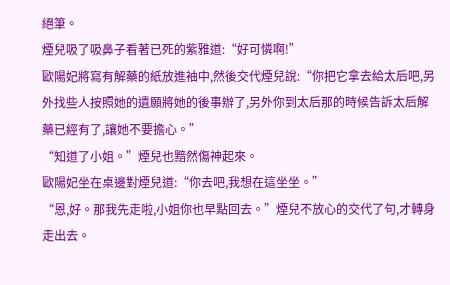絕筆。
煙兒吸了吸鼻子看著已死的紫雅道:“好可憐啊!”
歐陽妃將寫有解藥的紙放進袖中,然後交代煙兒說:“你把它拿去給太后吧,另外找些人按照她的遺願將她的後事辦了,另外你到太后那的時候告訴太后解藥已經有了,讓她不要擔心。”
“知道了小姐。”煙兒也黯然傷神起來。
歐陽妃坐在桌邊對煙兒道:“你去吧,我想在這坐坐。”
“恩,好。那我先走啦,小姐你也早點回去。”煙兒不放心的交代了句,才轉身走出去。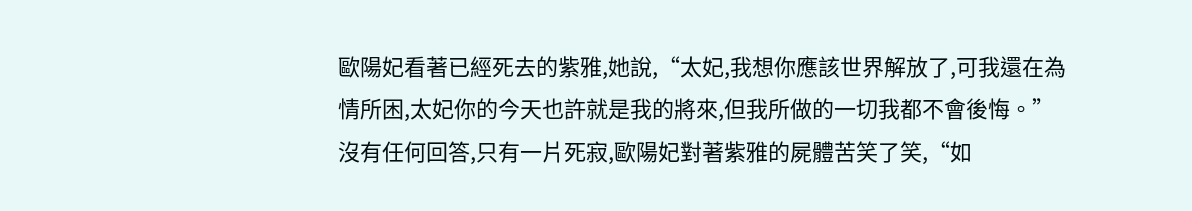歐陽妃看著已經死去的紫雅,她說,“太妃,我想你應該世界解放了,可我還在為情所困,太妃你的今天也許就是我的將來,但我所做的一切我都不會後悔。”
沒有任何回答,只有一片死寂,歐陽妃對著紫雅的屍體苦笑了笑,“如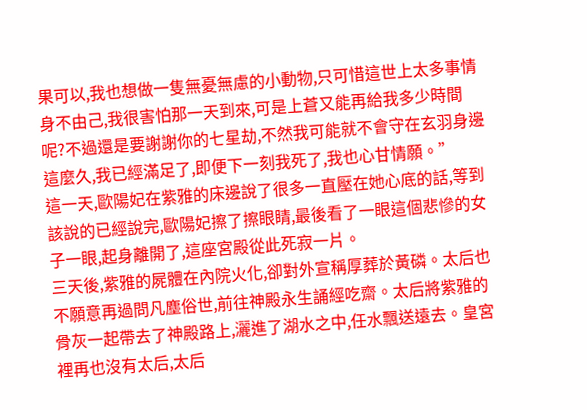果可以,我也想做一隻無憂無慮的小動物,只可惜這世上太多事情身不由己,我很害怕那一天到來,可是上蒼又能再給我多少時間呢?不過還是要謝謝你的七星劫,不然我可能就不會守在玄羽身邊這麼久,我已經滿足了,即便下一刻我死了,我也心甘情願。”
這一天,歐陽妃在紫雅的床邊說了很多一直壓在她心底的話,等到該說的已經說完,歐陽妃擦了擦眼睛,最後看了一眼這個悲慘的女子一眼,起身離開了,這座宮殿從此死寂一片。
三天後,紫雅的屍體在內院火化,卻對外宣稱厚葬於黃磷。太后也不願意再過問凡塵俗世,前往神殿永生誦經吃齋。太后將紫雅的骨灰一起帶去了神殿路上,灑進了湖水之中,任水飄送遠去。皇宮裡再也沒有太后,太后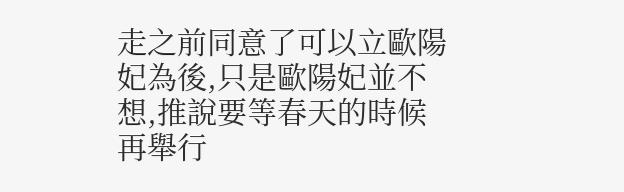走之前同意了可以立歐陽妃為後,只是歐陽妃並不想,推說要等春天的時候再舉行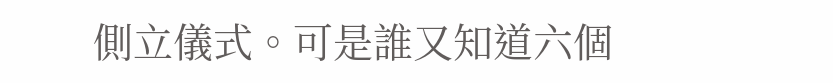側立儀式。可是誰又知道六個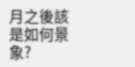月之後該是如何景象?